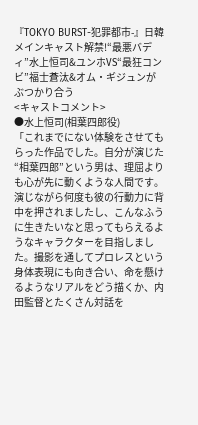『TOKYO BURST-犯罪都市-』日韓メインキャスト解禁!“最悪バディ”水上恒司&ユンホVS“最狂コンビ”福士蒼汰&オム・ギジュンがぶつかり合う
<キャストコメント>
●水上恒司(相葉四郎役)
「これまでにない体験をさせてもらった作品でした。自分が演じた“相葉四郎”という男は、理屈よりも心が先に動くような人間です。演じながら何度も彼の行動力に背中を押されましたし、こんなふうに生きたいなと思ってもらえるようなキャラクターを目指しました。撮影を通してプロレスという身体表現にも向き合い、命を懸けるようなリアルをどう描くか、内田監督とたくさん対話を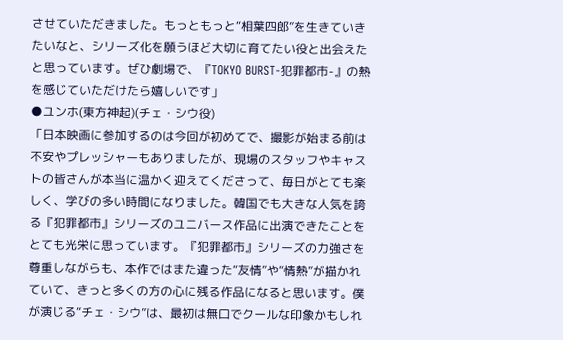させていただきました。もっともっと“相葉四郎”を生きていきたいなと、シリーズ化を願うほど大切に育てたい役と出会えたと思っています。ぜひ劇場で、『TOKYO BURST-犯罪都市-』の熱を感じていただけたら嬉しいです」
●ユンホ(東方神起)(チェ・シウ役)
「日本映画に参加するのは今回が初めてで、撮影が始まる前は不安やプレッシャーもありましたが、現場のスタッフやキャストの皆さんが本当に温かく迎えてくださって、毎日がとても楽しく、学びの多い時間になりました。韓国でも大きな人気を誇る『犯罪都市』シリーズのユニバース作品に出演できたことをとても光栄に思っています。『犯罪都市』シリーズの力強さを尊重しながらも、本作ではまた違った“友情”や“情熱”が描かれていて、きっと多くの方の心に残る作品になると思います。僕が演じる“チェ・シウ”は、最初は無口でクールな印象かもしれ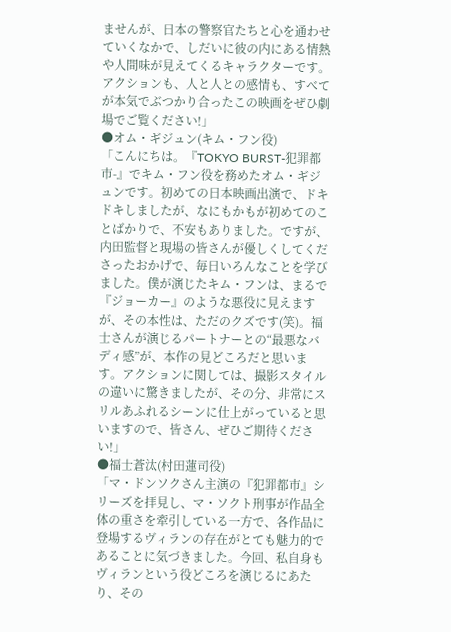ませんが、日本の警察官たちと心を通わせていくなかで、しだいに彼の内にある情熱や人間味が見えてくるキャラクターです。アクションも、人と人との感情も、すべてが本気でぶつかり合ったこの映画をぜひ劇場でご覧ください!」
●オム・ギジュン(キム・フン役)
「こんにちは。『TOKYO BURST-犯罪都市-』でキム・フン役を務めたオム・ギジュンです。初めての日本映画出演で、ドキドキしましたが、なにもかもが初めてのことばかりで、不安もありました。ですが、内田監督と現場の皆さんが優しくしてくださったおかげで、毎日いろんなことを学びました。僕が演じたキム・フンは、まるで『ジョーカー』のような悪役に見えますが、その本性は、ただのクズです(笑)。福士さんが演じるパートナーとの“最悪なバディ感”が、本作の見どころだと思います。アクションに関しては、撮影スタイルの違いに驚きましたが、その分、非常にスリルあふれるシーンに仕上がっていると思いますので、皆さん、ぜひご期待ください!」
●福士蒼汰(村田蓮司役)
「マ・ドンソクさん主演の『犯罪都市』シリーズを拝見し、マ・ソクト刑事が作品全体の重さを牽引している一方で、各作品に登場するヴィランの存在がとても魅力的であることに気づきました。今回、私自身もヴィランという役どころを演じるにあたり、その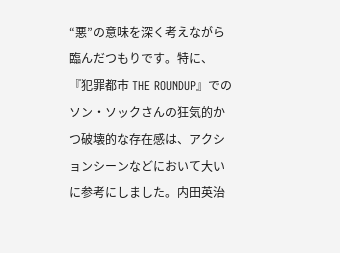“悪”の意味を深く考えながら臨んだつもりです。特に、『犯罪都市 THE ROUNDUP』でのソン・ソックさんの狂気的かつ破壊的な存在感は、アクションシーンなどにおいて大いに参考にしました。内田英治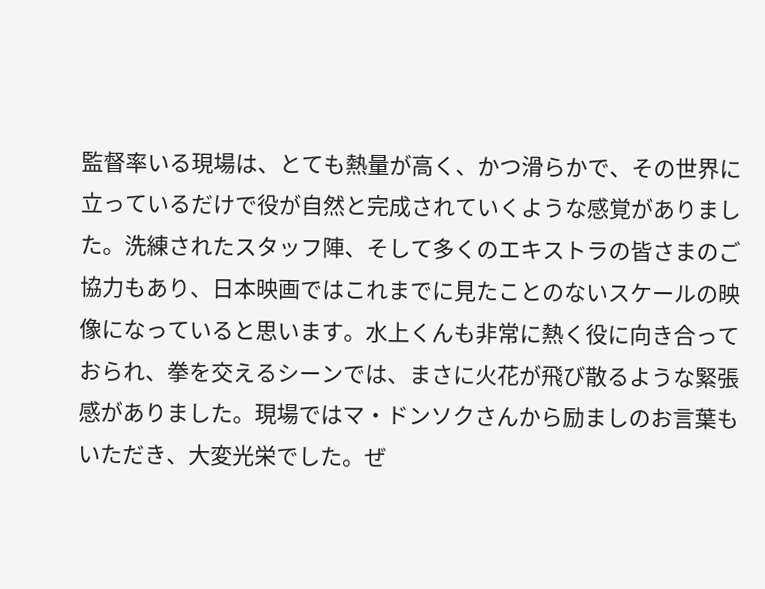監督率いる現場は、とても熱量が高く、かつ滑らかで、その世界に立っているだけで役が自然と完成されていくような感覚がありました。洗練されたスタッフ陣、そして多くのエキストラの皆さまのご協力もあり、日本映画ではこれまでに見たことのないスケールの映像になっていると思います。水上くんも非常に熱く役に向き合っておられ、拳を交えるシーンでは、まさに火花が飛び散るような緊張感がありました。現場ではマ・ドンソクさんから励ましのお言葉もいただき、大変光栄でした。ぜ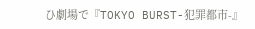ひ劇場で『TOKYO BURST-犯罪都市-』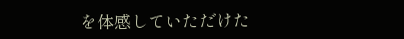を体感していただけた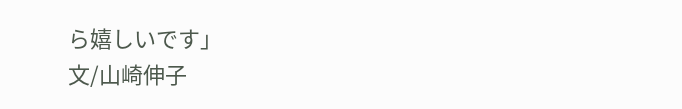ら嬉しいです」
文/山崎伸子